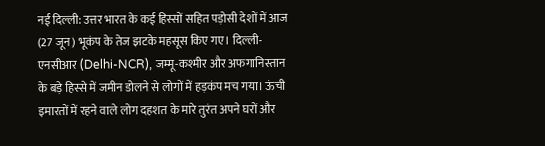नई दिल्ली: उत्तर भारत के कई हिस्सों सहित पड़ोसी देशों में आज (27 जून) भूकंप के तेज झटके महसूस किए गए। दिल्ली-एनसीआर (Delhi-NCR), जम्मू-कश्मीर और अफगानिस्तान के बड़े हिस्से में जमीन डोलने से लोगों में हड़कंप मच गया। ऊंची इमारतों में रहने वाले लोग दहशत के मारे तुरंत अपने घरों और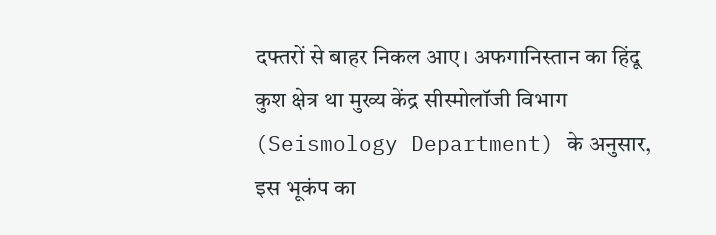दफ्तरों से बाहर निकल आए। अफगानिस्तान का हिंदू कुश क्षेत्र था मुख्य केंद्र सीस्मोलॉजी विभाग (Seismology Department) के अनुसार, इस भूकंप का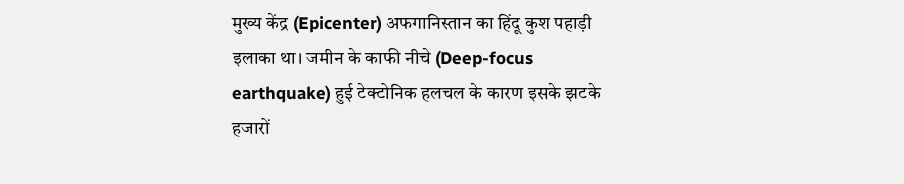मुख्य केंद्र (Epicenter) अफगानिस्तान का हिंदू कुश पहाड़ी इलाका था। जमीन के काफी नीचे (Deep-focus earthquake) हुई टेक्टोनिक हलचल के कारण इसके झटके हजारों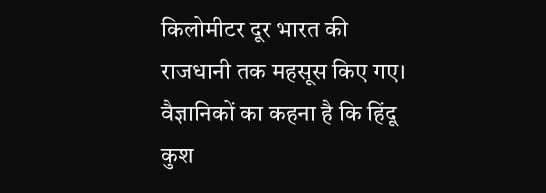किलोमीटर दूर भारत की राजधानी तक महसूस किए गए। वैज्ञानिकों का कहना है कि हिंदू कुश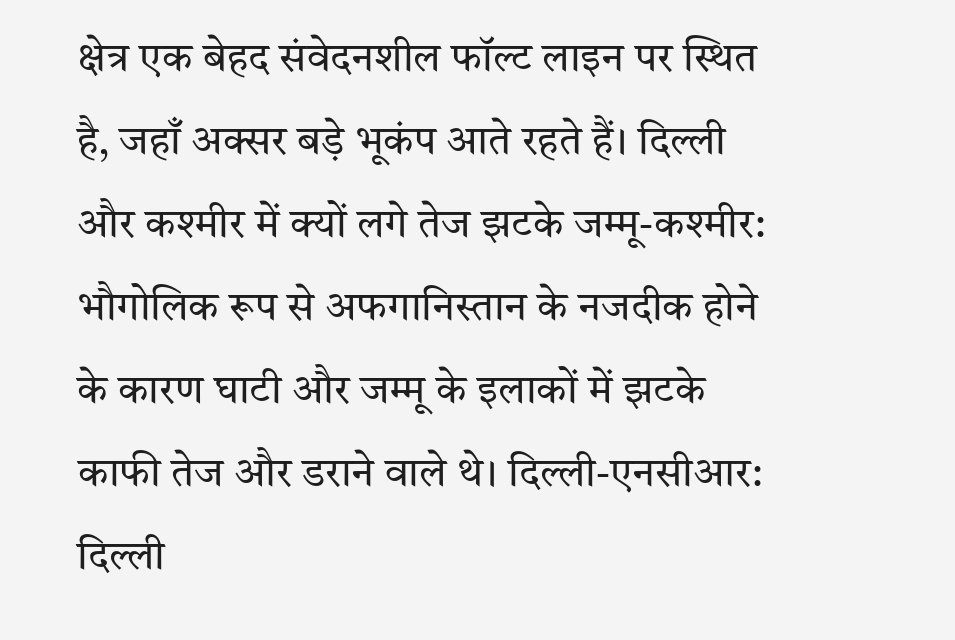क्षेत्र एक बेहद संवेदनशील फॉल्ट लाइन पर स्थित है, जहाँ अक्सर बड़े भूकंप आते रहते हैं। दिल्ली और कश्मीर में क्यों लगे तेज झटके जम्मू-कश्मीर: भौगोलिक रूप से अफगानिस्तान के नजदीक होने के कारण घाटी और जम्मू के इलाकों में झटके काफी तेज और डराने वाले थे। दिल्ली-एनसीआर: दिल्ली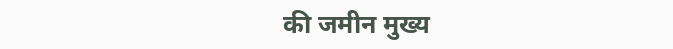की जमीन मुख्य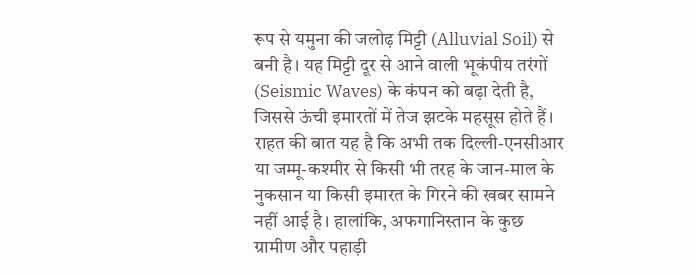रूप से यमुना की जलोढ़ मिट्टी (Alluvial Soil) से बनी है। यह मिट्टी दूर से आने वाली भूकंपीय तरंगों (Seismic Waves) के कंपन को बढ़ा देती है, जिससे ऊंची इमारतों में तेज झटके महसूस होते हैं। राहत की बात यह है कि अभी तक दिल्ली-एनसीआर या जम्मू-कश्मीर से किसी भी तरह के जान-माल के नुकसान या किसी इमारत के गिरने की खबर सामने नहीं आई है। हालांकि, अफगानिस्तान के कुछ ग्रामीण और पहाड़ी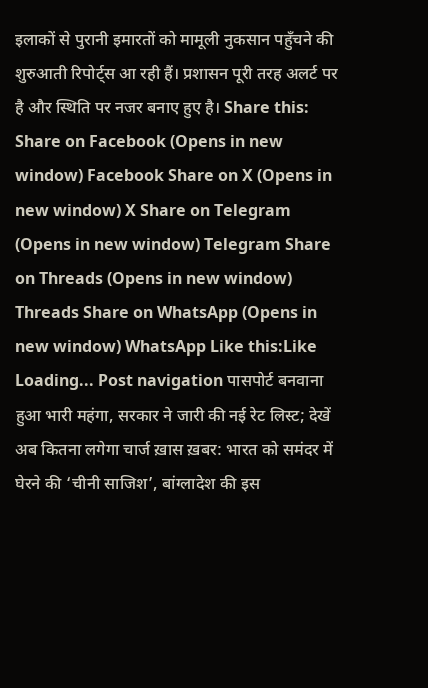इलाकों से पुरानी इमारतों को मामूली नुकसान पहुँचने की शुरुआती रिपोर्ट्स आ रही हैं। प्रशासन पूरी तरह अलर्ट पर है और स्थिति पर नजर बनाए हुए है। Share this: Share on Facebook (Opens in new window) Facebook Share on X (Opens in new window) X Share on Telegram (Opens in new window) Telegram Share on Threads (Opens in new window) Threads Share on WhatsApp (Opens in new window) WhatsApp Like this:Like Loading... Post navigation पासपोर्ट बनवाना हुआ भारी महंगा, सरकार ने जारी की नई रेट लिस्ट; देखें अब कितना लगेगा चार्ज ख़ास ख़बर: भारत को समंदर में घेरने की ‘चीनी साजिश’, बांग्लादेश की इस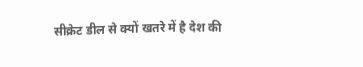सीक्रेट डील से क्यों खतरे में है देश की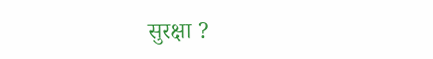सुरक्षा ?